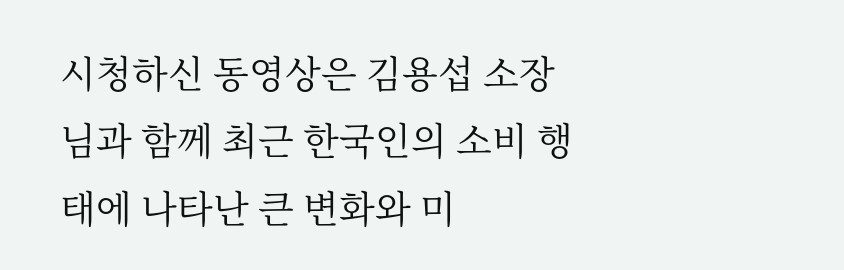시청하신 동영상은 김용섭 소장님과 함께 최근 한국인의 소비 행태에 나타난 큰 변화와 미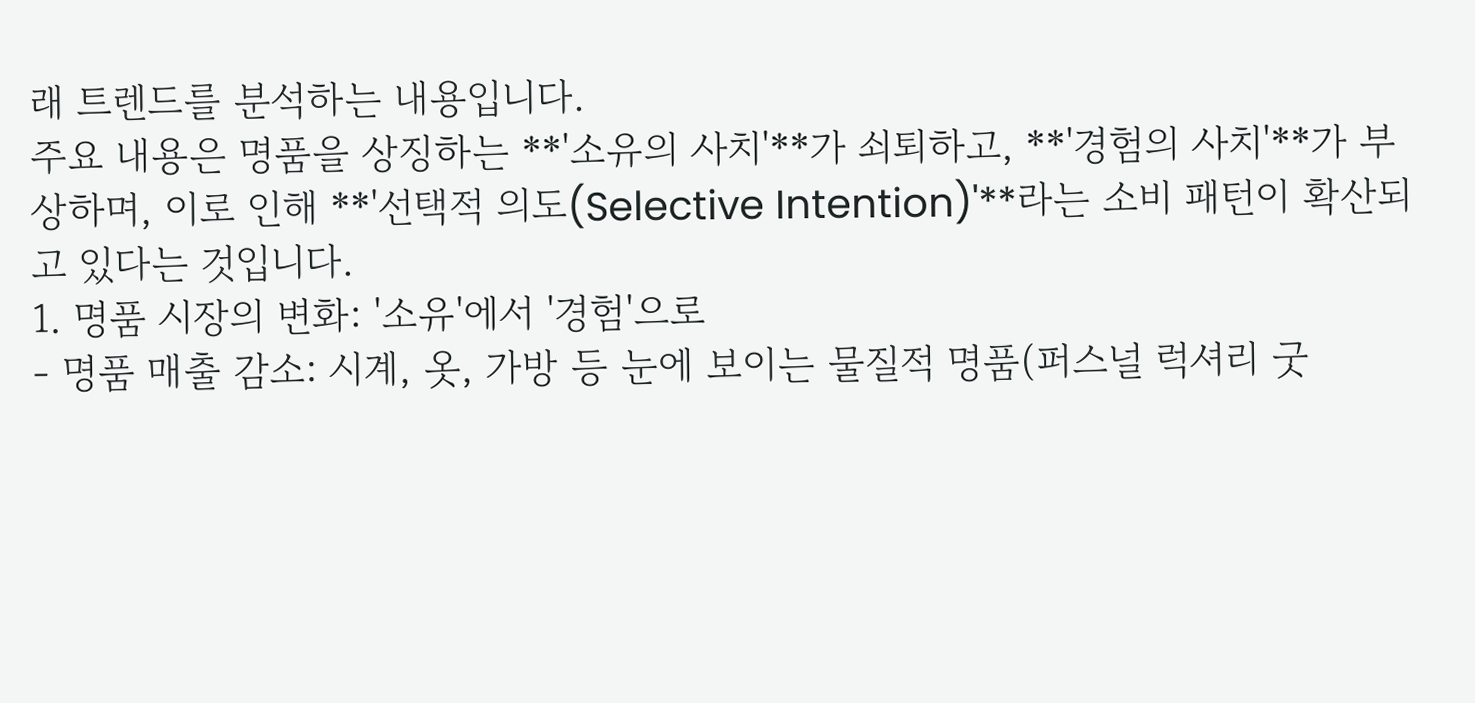래 트렌드를 분석하는 내용입니다.
주요 내용은 명품을 상징하는 **'소유의 사치'**가 쇠퇴하고, **'경험의 사치'**가 부상하며, 이로 인해 **'선택적 의도(Selective Intention)'**라는 소비 패턴이 확산되고 있다는 것입니다.
1. 명품 시장의 변화: '소유'에서 '경험'으로
- 명품 매출 감소: 시계, 옷, 가방 등 눈에 보이는 물질적 명품(퍼스널 럭셔리 굿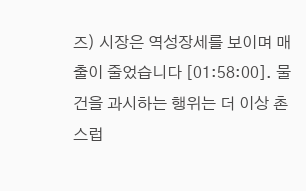즈) 시장은 역성장세를 보이며 매출이 줄었습니다 [01:58:00]. 물건을 과시하는 행위는 더 이상 촌스럽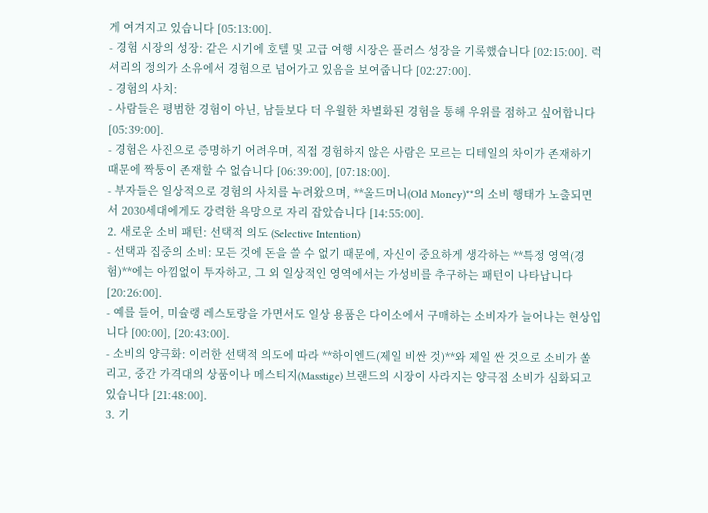게 여겨지고 있습니다 [05:13:00].
- 경험 시장의 성장: 같은 시기에 호텔 및 고급 여행 시장은 플러스 성장을 기록했습니다 [02:15:00]. 럭셔리의 정의가 소유에서 경험으로 넘어가고 있음을 보여줍니다 [02:27:00].
- 경험의 사치:
- 사람들은 평범한 경험이 아닌, 남들보다 더 우월한 차별화된 경험을 통해 우위를 점하고 싶어합니다 [05:39:00].
- 경험은 사진으로 증명하기 어려우며, 직접 경험하지 않은 사람은 모르는 디테일의 차이가 존재하기 때문에 짝퉁이 존재할 수 없습니다 [06:39:00], [07:18:00].
- 부자들은 일상적으로 경험의 사치를 누려왔으며, **올드머니(Old Money)**의 소비 행태가 노출되면서 2030세대에게도 강력한 욕망으로 자리 잡았습니다 [14:55:00].
2. 새로운 소비 패턴: 선택적 의도 (Selective Intention)
- 선택과 집중의 소비: 모든 것에 돈을 쓸 수 없기 때문에, 자신이 중요하게 생각하는 **특정 영역(경험)**에는 아낌없이 투자하고, 그 외 일상적인 영역에서는 가성비를 추구하는 패턴이 나타납니다 [20:26:00].
- 예를 들어, 미슐랭 레스토랑을 가면서도 일상 용품은 다이소에서 구매하는 소비자가 늘어나는 현상입니다 [00:00], [20:43:00].
- 소비의 양극화: 이러한 선택적 의도에 따라 **하이엔드(제일 비싼 것)**와 제일 싼 것으로 소비가 쏠리고, 중간 가격대의 상품이나 메스티지(Masstige) 브랜드의 시장이 사라지는 양극점 소비가 심화되고 있습니다 [21:48:00].
3. 기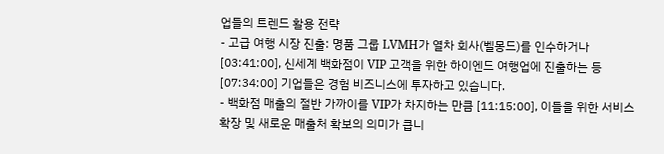업들의 트렌드 활용 전략
- 고급 여행 시장 진출: 명품 그룹 LVMH가 열차 회사(벨몽드)를 인수하거나 [03:41:00], 신세계 백화점이 VIP 고객을 위한 하이엔드 여행업에 진출하는 등 [07:34:00] 기업들은 경험 비즈니스에 투자하고 있습니다.
- 백화점 매출의 절반 가까이를 VIP가 차지하는 만큼 [11:15:00], 이들을 위한 서비스 확장 및 새로운 매출처 확보의 의미가 큽니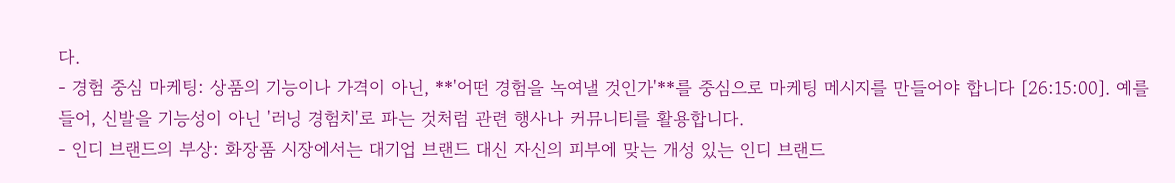다.
- 경험 중심 마케팅: 상품의 기능이나 가격이 아닌, **'어떤 경험을 녹여낼 것인가'**를 중심으로 마케팅 메시지를 만들어야 합니다 [26:15:00]. 예를 들어, 신발을 기능성이 아닌 '러닝 경험치'로 파는 것처럼 관련 행사나 커뮤니티를 활용합니다.
- 인디 브랜드의 부상: 화장품 시장에서는 대기업 브랜드 대신 자신의 피부에 맞는 개성 있는 인디 브랜드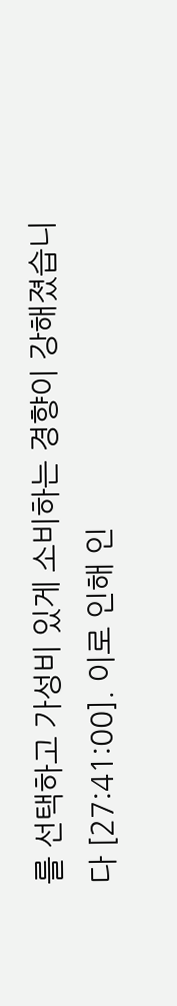를 선택하고 가성비 있게 소비하는 경향이 강해졌습니다 [27:41:00]. 이로 인해 인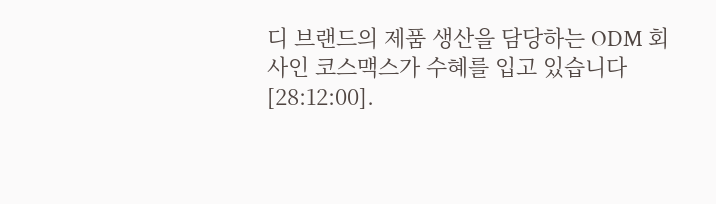디 브랜드의 제품 생산을 담당하는 ODM 회사인 코스맥스가 수혜를 입고 있습니다 [28:12:00].